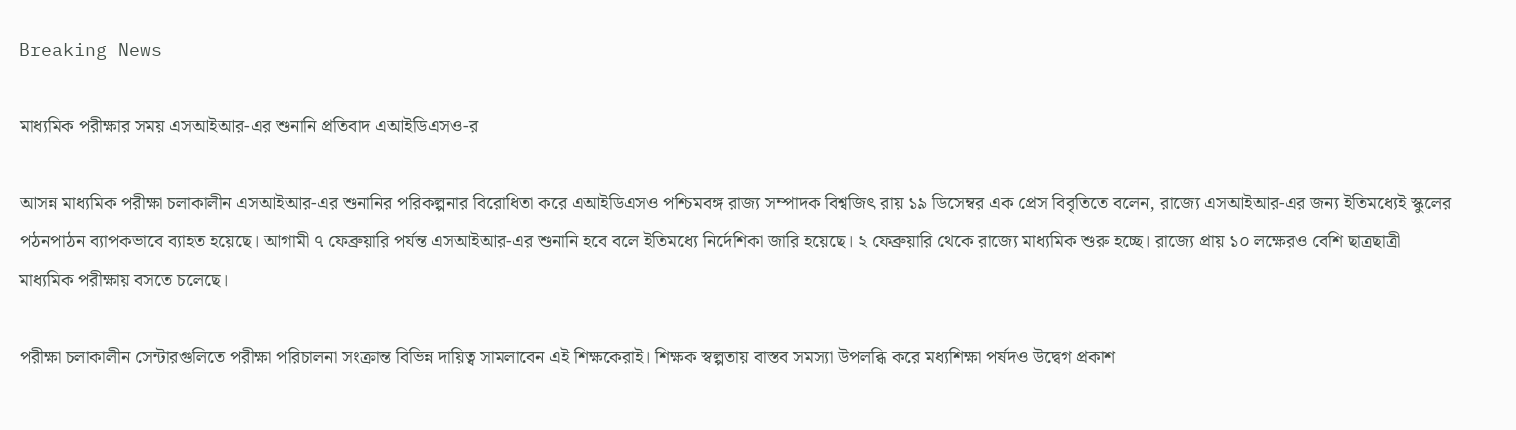Breaking News

মাধ্যমিক পরীক্ষার সময় এসআইআর-এর শুনানি প্রতিবাদ এআইডিএসও-র

আসন্ন মাধ্যমিক পরীক্ষা চলাকালীন এসআইআর-এর শুনানির পরিকল্পনার বিরোধিতা করে এআইডিএসও পশ্চিমবঙ্গ রাজ্য সম্পাদক বিশ্বজিৎ রায় ১৯ ডিসেম্বর এক প্রেস বিবৃতিতে বলেন, রাজ্যে এসআইআর-এর জন্য ইতিমধ্যেই স্কুলের পঠনপাঠন ব্যাপকভাবে ব্যাহত হয়েছে। আগামী ৭ ফেব্রুয়ারি পর্যন্ত এসআইআর-এর শুনানি হবে বলে ইতিমধ্যে নির্দেশিকা জারি হয়েছে। ২ ফেব্রুয়ারি থেকে রাজ্যে মাধ্যমিক শুরু হচ্ছে। রাজ্যে প্রায় ১০ লক্ষেরও বেশি ছাত্রছাত্রী মাধ্যমিক পরীক্ষায় বসতে চলেছে।

পরীক্ষা চলাকালীন সেন্টারগুলিতে পরীক্ষা পরিচালনা সংক্রান্ত বিভিন্ন দায়িত্ব সামলাবেন এই শিক্ষকেরাই। শিক্ষক স্বল্পতায় বাস্তব সমস্যা উপলব্ধি করে মধ্যশিক্ষা পর্ষদও উদ্বেগ প্রকাশ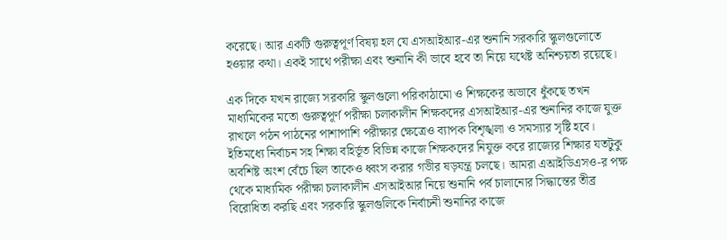করেছে। আর একটি গুরুত্বপূর্ণ বিষয় হল যে এসআইআর-এর শুনানি সরকারি স্কুলগুলোতে হওয়ার কথা। একই সাথে পরীক্ষা এবং শুনানি কী ভাবে হবে তা নিয়ে যথেষ্ট অনিশ্চয়তা রয়েছে।

এক দিকে যখন রাজ্যে সরকারি স্কুলগুলো পরিকাঠামো ও শিক্ষকের অভাবে ধুঁকছে তখন মাধ্যমিকের মতো গুরুত্বপূর্ণ পরীক্ষা চলাকালীন শিক্ষকদের এসআইআর-এর শুনানির কাজে যুক্ত রাখলে পঠন পাঠনের পাশাপাশি পরীক্ষার ক্ষেত্রেও ব্যাপক বিশৃঙ্খলা ও সমস্যার সৃষ্টি হবে। ইতিমধ্যে নির্বাচন সহ শিক্ষা বহির্ভূত বিভিন্ন কাজে শিক্ষকদের নিযুক্ত করে রাজ্যের শিক্ষার যতটুকু অবশিষ্ট অংশ বেঁচে ছিল তাকেও ধ্বংস করার গভীর ষড়যন্ত্র চলছে। আমরা এআইডিএসও-র পক্ষ থেকে মাধ্যমিক পরীক্ষা চলাকালীন এসআইআর নিয়ে শুনানি পর্ব চালানোর সিদ্ধান্তের তীব্র বিরোধিতা করছি এবং সরকারি স্কুলগুলিকে নির্বাচনী শুনানির কাজে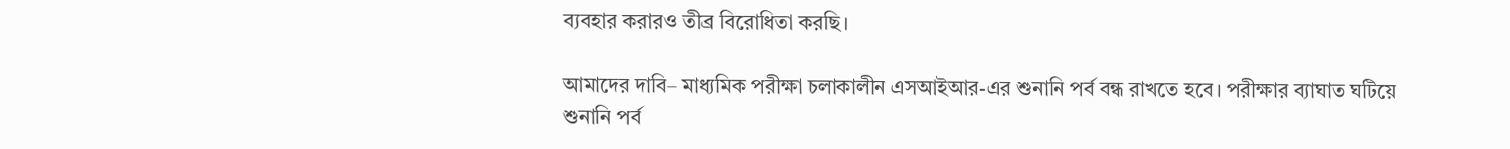ব্যবহার করারও তীব্র বিরোধিতা করছি।

আমাদের দাবি– মাধ্যমিক পরীক্ষা চলাকালীন এসআইআর-এর শুনানি পর্ব বন্ধ রাখতে হবে। পরীক্ষার ব্যাঘাত ঘটিয়ে শুনানি পর্ব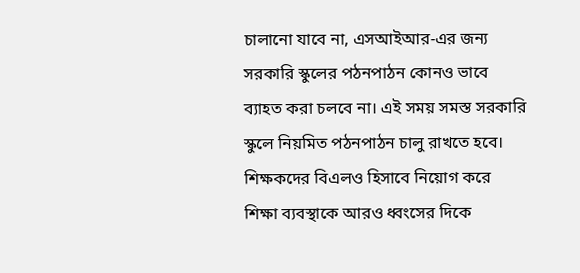চালানো যাবে না, এসআইআর-এর জন্য সরকারি স্কুলের পঠনপাঠন কোনও ভাবে ব্যাহত করা চলবে না। এই সময় সমস্ত সরকারি স্কুলে নিয়মিত পঠনপাঠন চালু রাখতে হবে। শিক্ষকদের বিএলও হিসাবে নিয়োগ করে শিক্ষা ব্যবস্থাকে আরও ধ্বংসের দিকে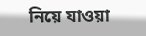নিয়ে যাওয়া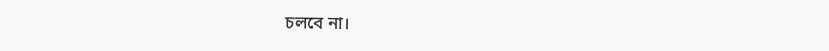চলবে না।